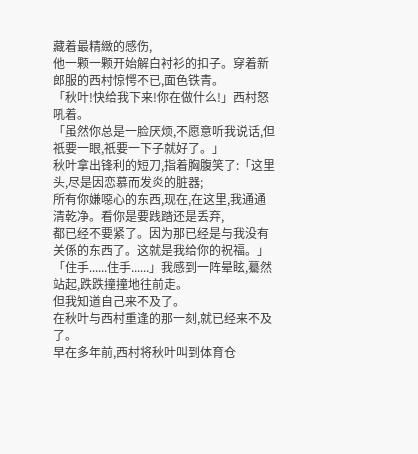藏着最精緻的感伤,
他一颗一颗开始解白衬衫的扣子。穿着新郎服的西村惊愕不已,面色铁青。
「秋叶!快给我下来!你在做什么!」西村怒吼着。
「虽然你总是一脸厌烦,不愿意听我说话,但祇要一眼,祇要一下子就好了。」
秋叶拿出锋利的短刀,指着胸腹笑了:「这里头,尽是因恋慕而发炎的脏器;
所有你嫌噁心的东西,现在,在这里,我通通清乾净。看你是要践踏还是丢弃,
都已经不要紧了。因为那已经是与我没有关係的东西了。这就是我给你的祝福。」
「住手......住手......」我感到一阵晕眩,驀然站起,跌跌撞撞地往前走。
但我知道自己来不及了。
在秋叶与西村重逢的那一刻,就已经来不及了。
早在多年前,西村将秋叶叫到体育仓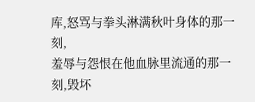库,怒骂与拳头淋满秋叶身体的那一刻,
羞辱与怨恨在他血脉里流通的那一刻,毁坏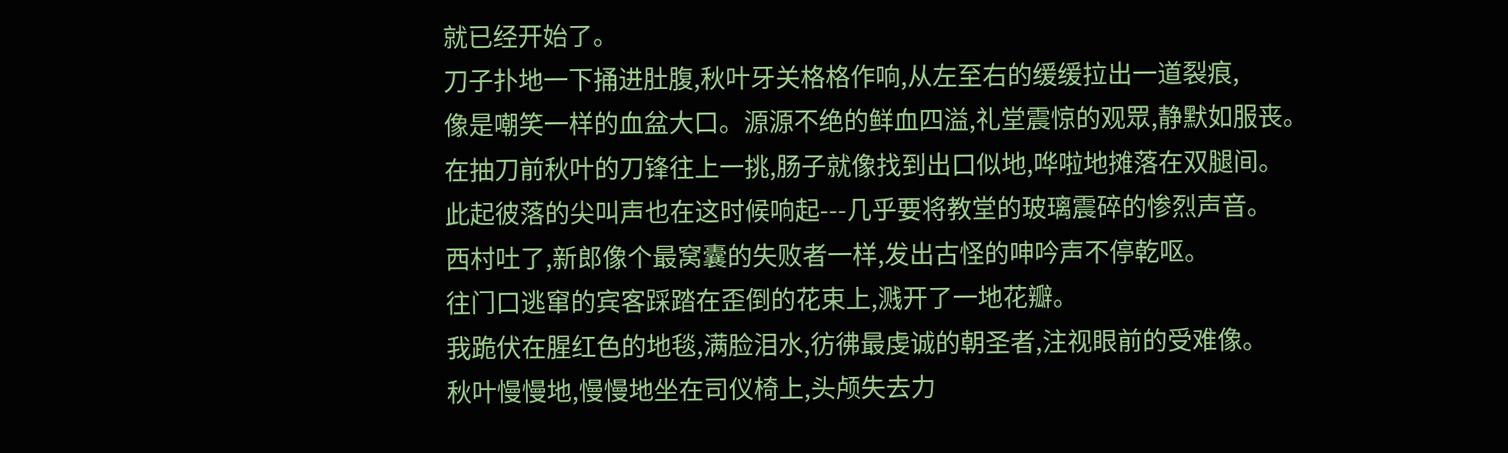就已经开始了。
刀子扑地一下捅进肚腹,秋叶牙关格格作响,从左至右的缓缓拉出一道裂痕,
像是嘲笑一样的血盆大口。源源不绝的鲜血四溢,礼堂震惊的观眾,静默如服丧。
在抽刀前秋叶的刀锋往上一挑,肠子就像找到出口似地,哗啦地摊落在双腿间。
此起彼落的尖叫声也在这时候响起---几乎要将教堂的玻璃震碎的惨烈声音。
西村吐了,新郎像个最窝囊的失败者一样,发出古怪的呻吟声不停乾呕。
往门口逃窜的宾客踩踏在歪倒的花束上,溅开了一地花瓣。
我跪伏在腥红色的地毯,满脸泪水,彷彿最虔诚的朝圣者,注视眼前的受难像。
秋叶慢慢地,慢慢地坐在司仪椅上,头颅失去力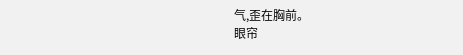气,歪在胸前。
眼帘